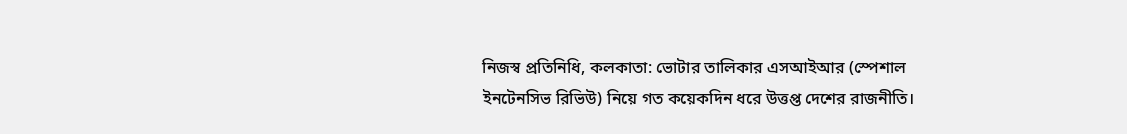নিজস্ব প্রতিনিধি, কলকাতা: ভোটার তালিকার এসআইআর (স্পেশাল ইনটেনসিভ রিভিউ) নিয়ে গত কয়েকদিন ধরে উত্তপ্ত দেশের রাজনীতি।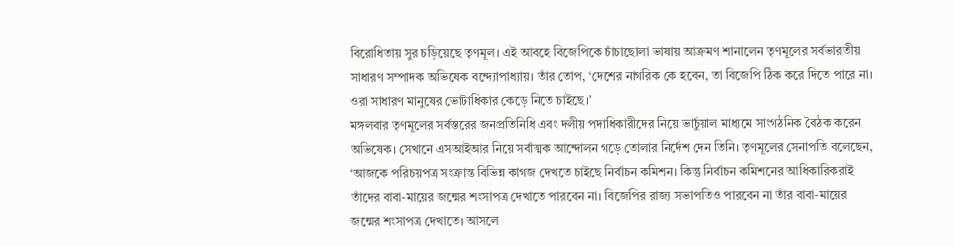বিরোধিতায় সুর চড়িয়েছে তৃণমূল। এই আবহে বিজেপিকে চাঁচাছোলা ভাষায় আক্রমণ শানালেন তৃণমূলের সর্বভারতীয় সাধারণ সম্পাদক অভিষেক বন্দ্যোপাধ্যায়। তাঁর তোপ, ‘দেশের নাগরিক কে হবেন, তা বিজেপি ঠিক করে দিতে পারে না। ওরা সাধারণ মানুষের ভোটাধিকার কেড়ে নিতে চাইছে।’
মঙ্গলবার তৃণমূলের সর্বস্তরের জনপ্রতিনিধি এবং দলীয় পদাধিকারীদের নিয়ে ভার্চুয়াল মাধ্যমে সাংগঠনিক বৈঠক করেন অভিষেক। সেখানে এসআইআর নিয়ে সর্বাত্মক আন্দোলন গড়ে তোলার নির্দেশ দেন তিনি। তৃণমূলের সেনাপতি বলেছেন, ‘আজকে পরিচয়পত্র সংক্রান্ত বিভিন্ন কাগজ দেখতে চাইছে নির্বাচন কমিশন। কিন্তু নির্বাচন কমিশনের আধিকারিকরাই তাঁদের বাবা-মায়ের জন্মের শংসাপত্র দেখাতে পারবেন না। বিজেপির রাজ্য সভাপতিও পারবেন না তাঁর বাবা-মায়ের জন্মের শংসাপত্র দেখাতে। আসলে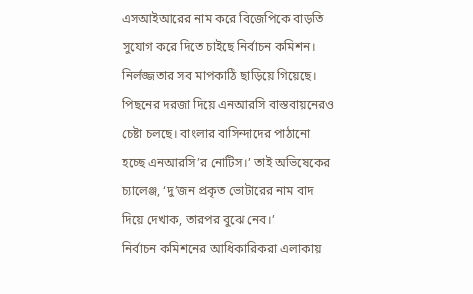এসআইআরের নাম করে বিজেপিকে বাড়তি সুযোগ করে দিতে চাইছে নির্বাচন কমিশন। নির্লজ্জতার সব মাপকাঠি ছাড়িয়ে গিয়েছে। পিছনের দরজা দিয়ে এনআরসি বাস্তবায়নেরও চেষ্টা চলছে। বাংলার বাসিন্দাদের পাঠানো হচ্ছে এনআরসি’র নোটিস।’ তাই অভিষেকের চ্যালেঞ্জ, ‘দু’জন প্রকৃত ভোটারের নাম বাদ দিয়ে দেখাক, তারপর বুঝে নেব।’
নির্বাচন কমিশনের আধিকারিকরা এলাকায়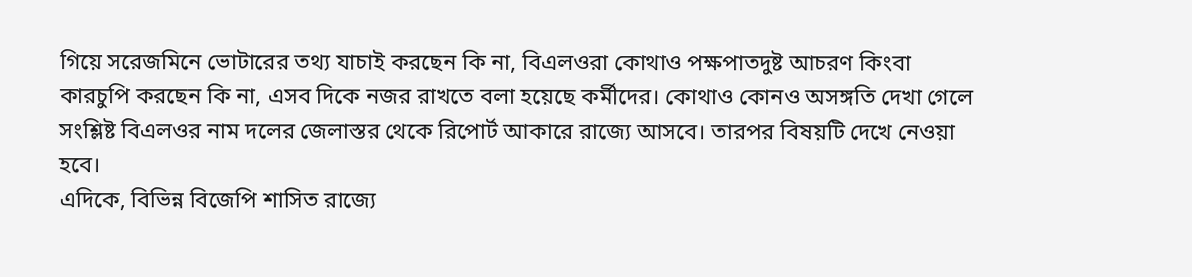গিয়ে সরেজমিনে ভোটারের তথ্য যাচাই করছেন কি না, বিএলওরা কোথাও পক্ষপাতদুষ্ট আচরণ কিংবা কারচুপি করছেন কি না, এসব দিকে নজর রাখতে বলা হয়েছে কর্মীদের। কোথাও কোনও অসঙ্গতি দেখা গেলে সংশ্লিষ্ট বিএলওর নাম দলের জেলাস্তর থেকে রিপোর্ট আকারে রাজ্যে আসবে। তারপর বিষয়টি দেখে নেওয়া হবে।
এদিকে, বিভিন্ন বিজেপি শাসিত রাজ্যে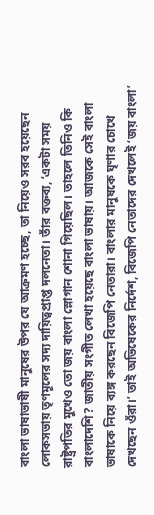বাংলা ভাষাভাষী মানুষের উপর যে আক্রমণ হচ্ছে, তা নিয়েও সরব হয়েছেন লোকসভায় তৃণমূলের সদ্য দায়িত্বপ্রাপ্ত দলনেতা। তাঁর বক্তব্য, ‘একটা সময় রাষ্ট্রপতির মুখেও তো জয় বাংলা স্লোগান শোনা গিয়েছিল। তাহলে তিনিও কি বাংলাদেশি? জাতীয় সংগীত লেখা হয়েছে বাংলা ভাষায়। আজকে সেই বাংলা ভাষাকে নিয়ে ব্যঙ্গ করছেন বিজেপি নেতারা। বাংলার মানুষকে ঘৃণার চোখে দেখছেন ওঁরা।’ তাই অভিষেকের নির্দেশ, বিজেপি নেতাদের দেখলেই ‘জয় বাংলা’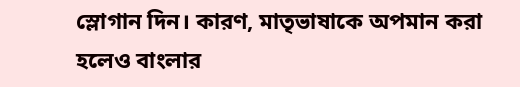স্লোগান দিন। কারণ, মাতৃভাষাকে অপমান করা হলেও বাংলার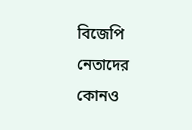বিজেপি নেতাদের কোনও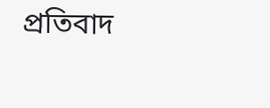প্রতিবাদ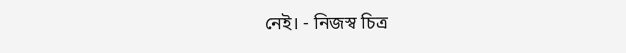নেই। - নিজস্ব চিত্র